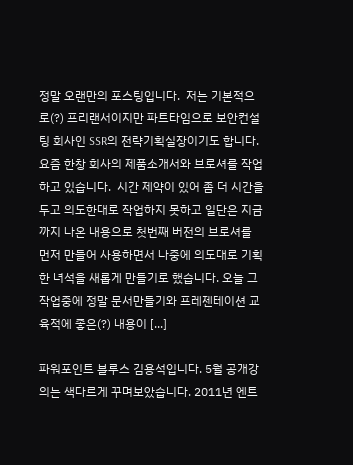정말 오랜만의 포스팅입니다.  저는 기본적으로(?) 프리랜서이지만 파트타임으로 보안컨설팅 회사인 SSR의 전략기획실장이기도 합니다. 요즘 한창 회사의 제품소개서와 브로셔를 작업하고 있습니다.  시간 제약이 있어 좀 더 시간을 두고 의도한대로 작업하지 못하고 일단은 지금까지 나온 내용으로 첫번째 버전의 브로셔를 먼저 만들어 사용하면서 나중에 의도대로 기획한 녀석을 새롭게 만들기로 했습니다. 오늘 그 작업중에 정말 문서만들기와 프레젠테이션 교육적에 좋은(?) 내용이 [...]

파워포인트 블루스 김용석입니다. 5월 공개강의는 색다르게 꾸며보았습니다. 2011년 엔트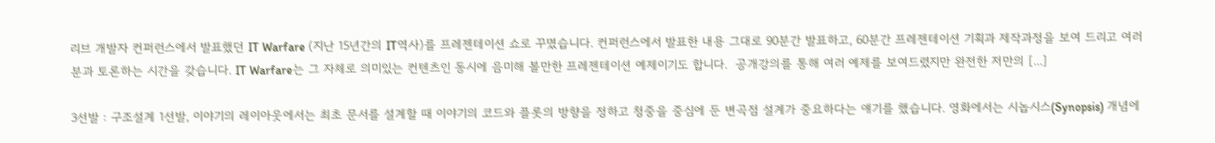리브 개발자 컨퍼런스에서 발표했던 IT Warfare (지난 15년간의 IT역사)를 프레젠테이션 쇼로 꾸몄습니다. 컨퍼런스에서 발표한 내용 그대로 90분간 발표하고, 60분간 프레젠테이션 기획과 제작과정을 보여 드리고 여러분과 토론하는 시간을 갖습니다. IT Warfare는 그 자체로 의미있는 컨텐츠인 동시에 음미해 볼만한 프레젠테이션 예제이기도 합니다.  공개강의를 통해 여러 예제를 보여드렸지만 완전한 저만의 [...]

3선발 : 구조설계 1선발, 이야기의 레이아웃에서는 최초 문서를 설계할 때 이야기의 코드와 플롯의 방향을 정하고 청중을 중심에 둔 변곡점 설계가 중요하다는 얘기를 했습니다. 영화에서는 시놉시스(Synopsis) 개념에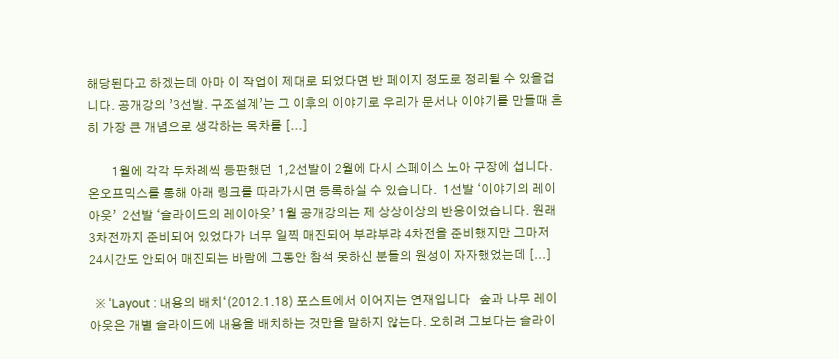해당된다고 하겠는데 아마 이 작업이 제대로 되었다면 반 페이지 정도로 정리될 수 있을겁니다. 공개강의 ’3선발. 구조설계’는 그 이후의 이야기로 우리가 문서나 이야기를 만들때 흔히 가장 큰 개념으로 생각하는 목차를 [...]

        1월에 각각 두차례씩 등판했던  1,2선발이 2월에 다시 스페이스 노아 구장에 섭니다.  온오프믹스를 통해 아래 링크를 따라가시면 등록하실 수 있습니다.  1선발 ‘이야기의 레이아웃’  2선발 ‘슬라이드의 레이아웃’ 1월 공개강의는 제 상상이상의 반응이었습니다. 원래 3차전까지 준비되어 있었다가 너무 일찍 매진되어 부랴부랴 4차전을 준비했지만 그마저 24시간도 안되어 매진되는 바람에 그동안 참석 못하신 분들의 원성이 자자했었는데 [...]

  ※ ‘Layout : 내용의 배치‘(2012.1.18) 포스트에서 이어지는 연재입니다   숲과 나무 레이아웃은 개별 슬라이드에 내용을 배치하는 것만을 말하지 않는다. 오히려 그보다는 슬라이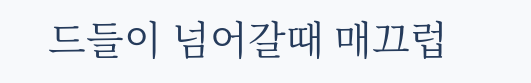드들이 넘어갈때 매끄럽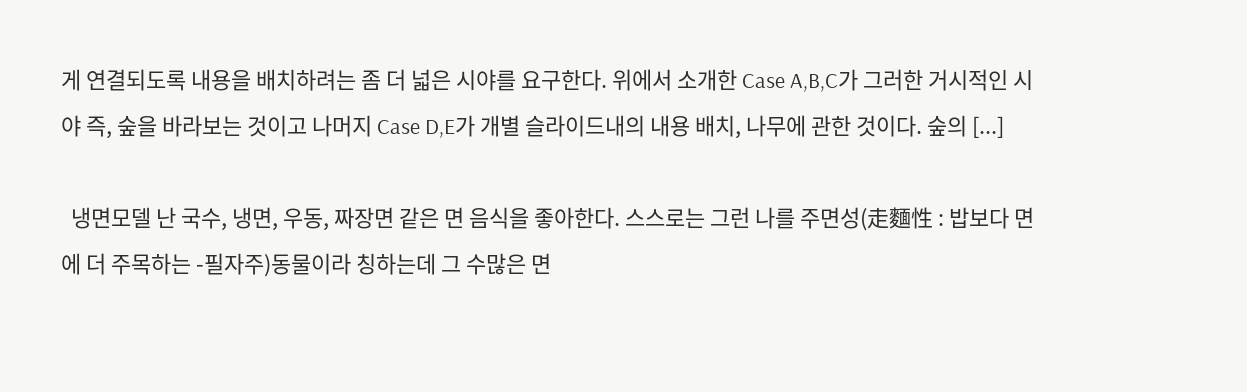게 연결되도록 내용을 배치하려는 좀 더 넓은 시야를 요구한다. 위에서 소개한 Case A,B,C가 그러한 거시적인 시야 즉, 숲을 바라보는 것이고 나머지 Case D,E가 개별 슬라이드내의 내용 배치, 나무에 관한 것이다. 숲의 [...]

  냉면모델 난 국수, 냉면, 우동, 짜장면 같은 면 음식을 좋아한다. 스스로는 그런 나를 주면성(走麵性 : 밥보다 면에 더 주목하는 -필자주)동물이라 칭하는데 그 수많은 면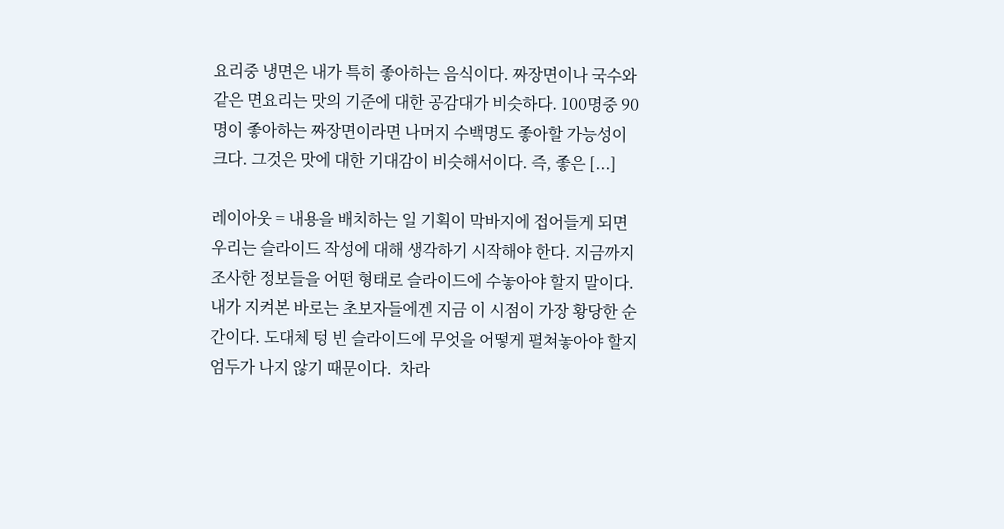요리중 냉면은 내가 특히 좋아하는 음식이다. 짜장면이나 국수와 같은 면요리는 맛의 기준에 대한 공감대가 비슷하다. 100명중 90명이 좋아하는 짜장면이라면 나머지 수백명도 좋아할 가능성이 크다. 그것은 맛에 대한 기대감이 비슷해서이다. 즉, 좋은 [...]

레이아웃 = 내용을 배치하는 일 기획이 막바지에 접어들게 되면 우리는 슬라이드 작성에 대해 생각하기 시작해야 한다. 지금까지 조사한 정보들을 어떤 형태로 슬라이드에 수놓아야 할지 말이다. 내가 지켜본 바로는 초보자들에겐 지금 이 시점이 가장 황당한 순간이다. 도대체 텅 빈 슬라이드에 무엇을 어떻게 펼쳐놓아야 할지 엄두가 나지 않기 때문이다.  차라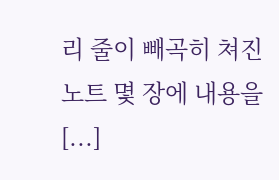리 줄이 빼곡히 쳐진 노트 몇 장에 내용을 [...]